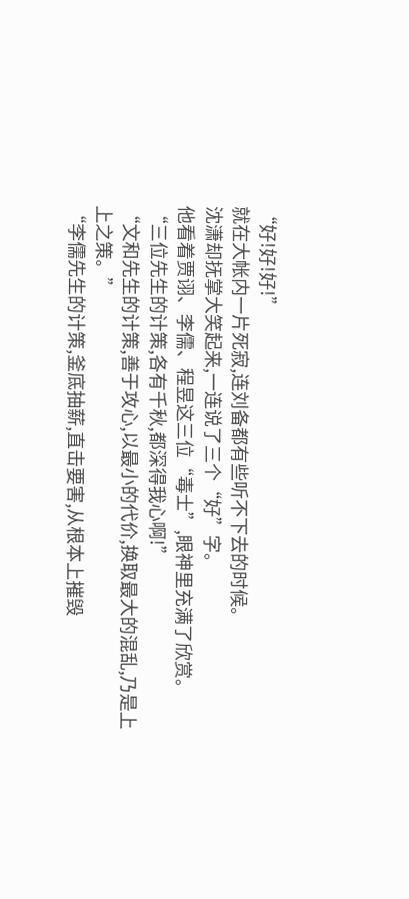“好!好!好!”
就在大帐内一片死寂,连刘备都有些听不下去的时候。
沈潇却抚掌大笑起来,一连说了三个“好”字。
他看着贾诩、李儒、程昱这三位“毒士”,眼神里充满了欣赏。
“三位先生的计策,各有千秋,都深得我心啊!”
“文和先生的计策,善于攻心,以最小的代价,换取最大的混乱,乃是上上之策。”
“李儒先生的计策,釜底抽薪,直击要害,从根本上摧毁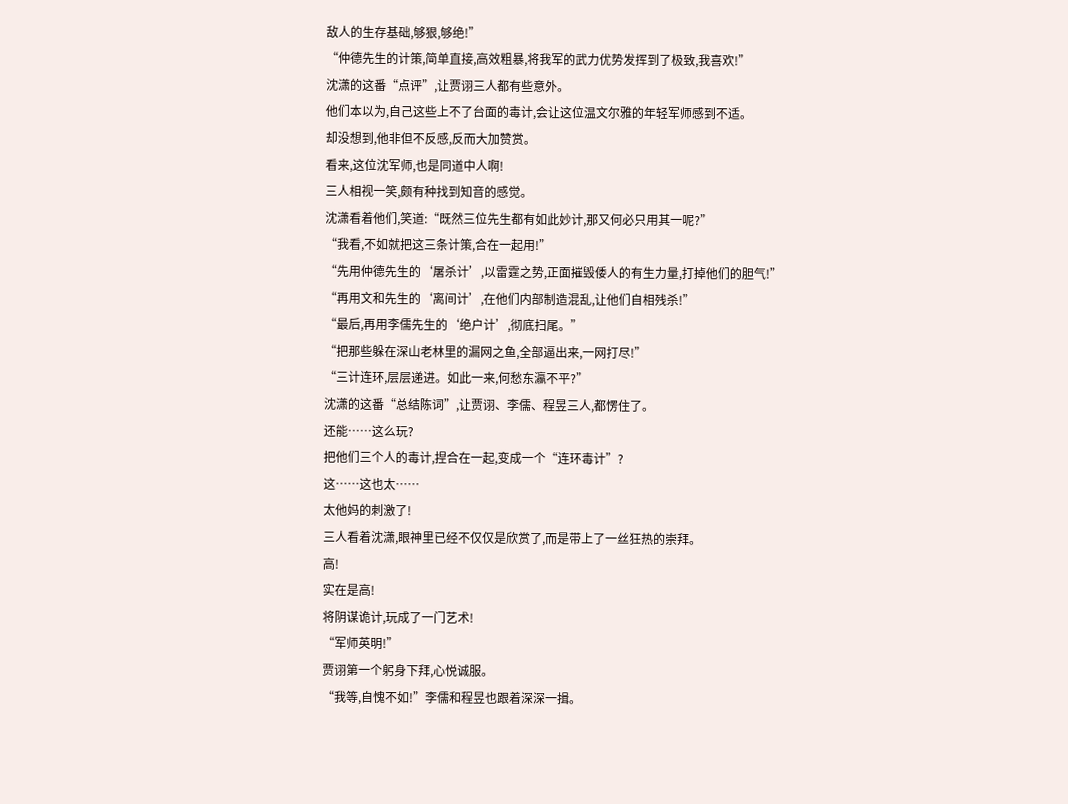敌人的生存基础,够狠,够绝!”
“仲德先生的计策,简单直接,高效粗暴,将我军的武力优势发挥到了极致,我喜欢!”
沈潇的这番“点评”,让贾诩三人都有些意外。
他们本以为,自己这些上不了台面的毒计,会让这位温文尔雅的年轻军师感到不适。
却没想到,他非但不反感,反而大加赞赏。
看来,这位沈军师,也是同道中人啊!
三人相视一笑,颇有种找到知音的感觉。
沈潇看着他们,笑道:“既然三位先生都有如此妙计,那又何必只用其一呢?”
“我看,不如就把这三条计策,合在一起用!”
“先用仲德先生的‘屠杀计’,以雷霆之势,正面摧毁倭人的有生力量,打掉他们的胆气!”
“再用文和先生的‘离间计’,在他们内部制造混乱,让他们自相残杀!”
“最后,再用李儒先生的‘绝户计’,彻底扫尾。”
“把那些躲在深山老林里的漏网之鱼,全部逼出来,一网打尽!”
“三计连环,层层递进。如此一来,何愁东瀛不平?”
沈潇的这番“总结陈词”,让贾诩、李儒、程昱三人,都愣住了。
还能……这么玩?
把他们三个人的毒计,捏合在一起,变成一个“连环毒计”?
这……这也太……
太他妈的刺激了!
三人看着沈潇,眼神里已经不仅仅是欣赏了,而是带上了一丝狂热的崇拜。
高!
实在是高!
将阴谋诡计,玩成了一门艺术!
“军师英明!”
贾诩第一个躬身下拜,心悦诚服。
“我等,自愧不如!”李儒和程昱也跟着深深一揖。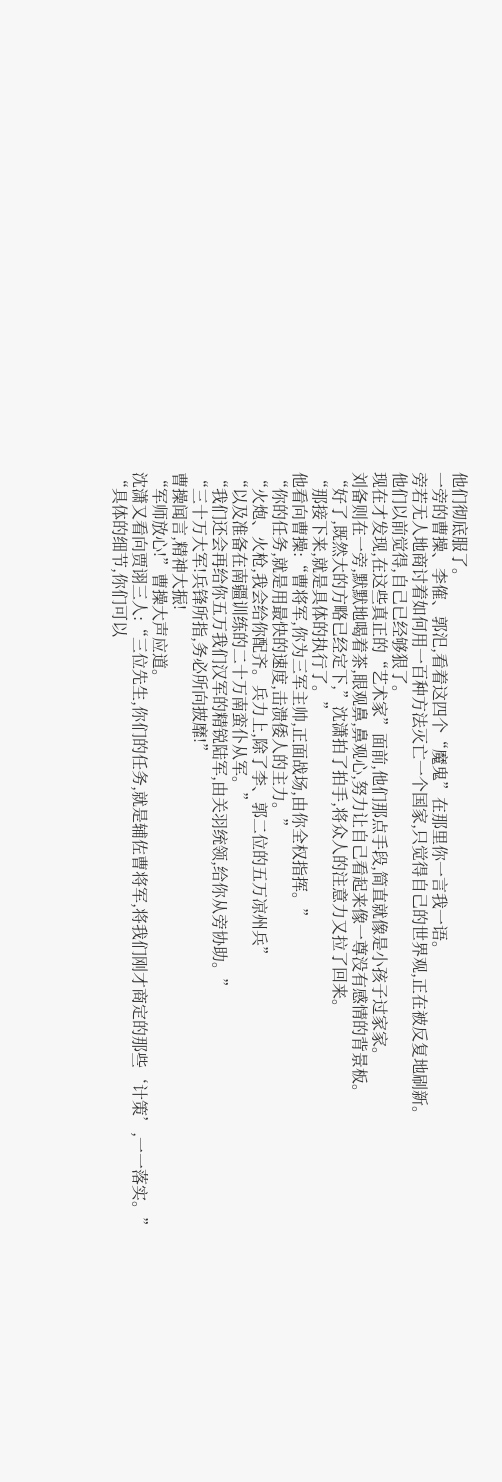他们彻底服了。
一旁的曹操、李傕、郭汜,看着这四个“魔鬼”在那里你一言我一语。
旁若无人地商讨着如何用一百种方法灭亡一个国家,只觉得自己的世界观,正在被反复地刷新。
他们以前觉得,自己已经够狠了。
现在才发现,在这些真正的“艺术家”面前,他们那点手段,简直就像是小孩子过家家。
刘备则在一旁,默默地喝着茶,眼观鼻,鼻观心,努力让自己看起来像一尊没有感情的背景板。
“好了,既然大的方略已经定下,”沈潇拍了拍手,将众人的注意力又拉了回来。
“那接下来,就是具体的执行了。”
他看向曹操:“曹将军,你为三军主帅,正面战场,由你全权指挥。”
“你的任务,就是用最快的速度,击溃倭人的主力。”
“火炮、火枪,我会给你配齐。兵力上,除了李、郭二位的五万凉州兵”
“以及准备在南疆训练的二十万南蛮仆从军。”
“我们还会再给你五万我们汉军的精锐陆军,由关羽统领,给你从旁协助。”
“三十万大军!兵锋所指,务必所向披靡!”
曹操闻言,精神大振!
“军师放心!”曹操大声应道。
沈潇又看向贾诩三人:“三位先生,你们的任务,就是辅佐曹将军,将我们刚才商定的那些‘计策’,一一落实。”
“具体的细节,你们可以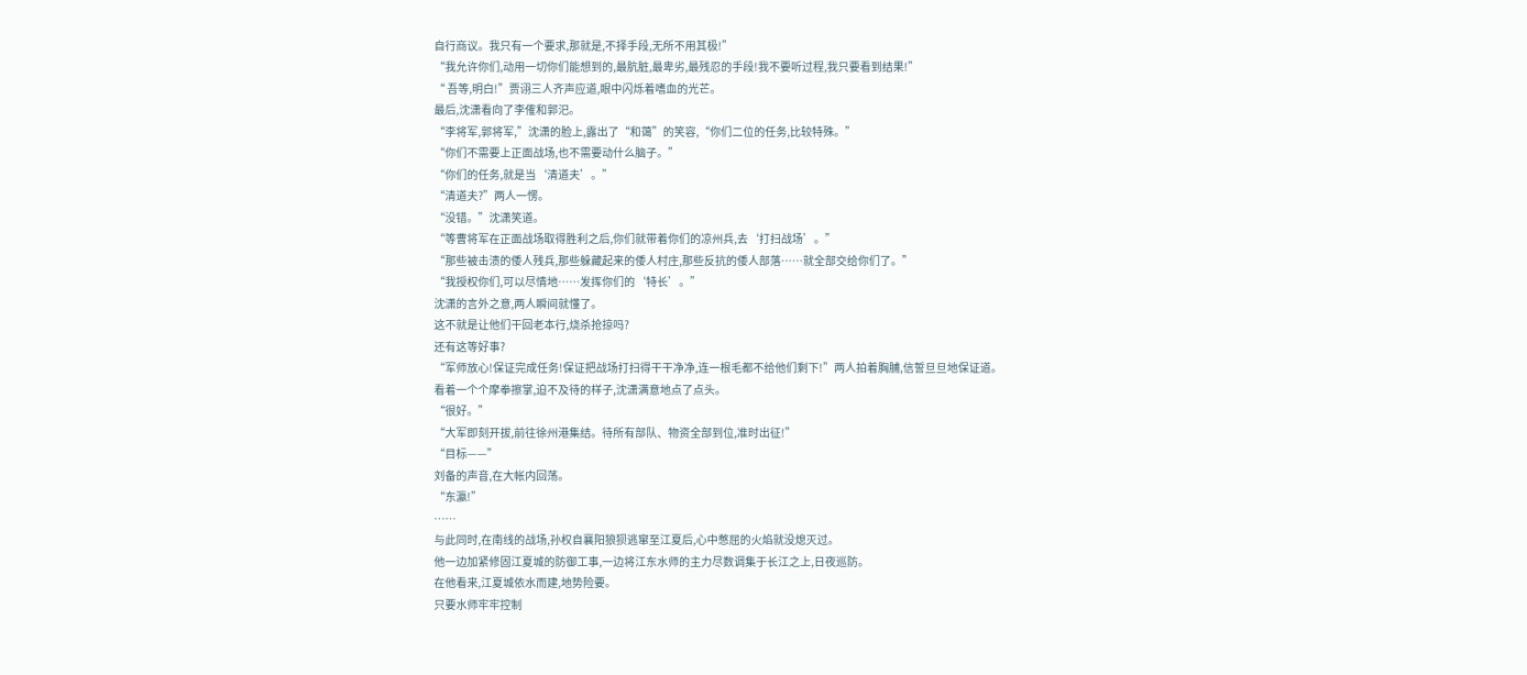自行商议。我只有一个要求,那就是,不择手段,无所不用其极!”
“我允许你们,动用一切你们能想到的,最肮脏,最卑劣,最残忍的手段!我不要听过程,我只要看到结果!”
“ 吾等,明白!”贾诩三人齐声应道,眼中闪烁着嗜血的光芒。
最后,沈潇看向了李傕和郭汜。
“李将军,郭将军,”沈潇的脸上,露出了“和蔼”的笑容,“你们二位的任务,比较特殊。”
“你们不需要上正面战场,也不需要动什么脑子。”
“你们的任务,就是当‘清道夫’。”
“清道夫?”两人一愣。
“没错。”沈潇笑道。
“等曹将军在正面战场取得胜利之后,你们就带着你们的凉州兵,去‘打扫战场’。”
“那些被击溃的倭人残兵,那些躲藏起来的倭人村庄,那些反抗的倭人部落……就全部交给你们了。”
“我授权你们,可以尽情地……发挥你们的‘特长’。”
沈潇的言外之意,两人瞬间就懂了。
这不就是让他们干回老本行,烧杀抢掠吗?
还有这等好事?
“军师放心!保证完成任务!保证把战场打扫得干干净净,连一根毛都不给他们剩下!”两人拍着胸脯,信誓旦旦地保证道。
看着一个个摩拳擦掌,迫不及待的样子,沈潇满意地点了点头。
“很好。”
“大军即刻开拔,前往徐州港集结。待所有部队、物资全部到位,准时出征!”
“目标——”
刘备的声音,在大帐内回荡。
“东瀛!”
……
与此同时,在南线的战场,孙权自襄阳狼狈逃窜至江夏后,心中憋屈的火焰就没熄灭过。
他一边加紧修固江夏城的防御工事,一边将江东水师的主力尽数调集于长江之上,日夜巡防。
在他看来,江夏城依水而建,地势险要。
只要水师牢牢控制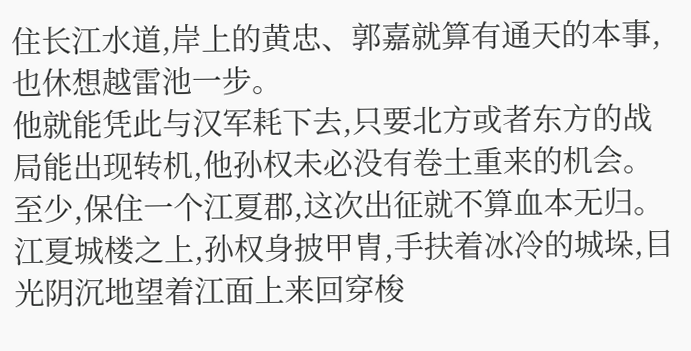住长江水道,岸上的黄忠、郭嘉就算有通天的本事,也休想越雷池一步。
他就能凭此与汉军耗下去,只要北方或者东方的战局能出现转机,他孙权未必没有卷土重来的机会。
至少,保住一个江夏郡,这次出征就不算血本无归。
江夏城楼之上,孙权身披甲胄,手扶着冰冷的城垛,目光阴沉地望着江面上来回穿梭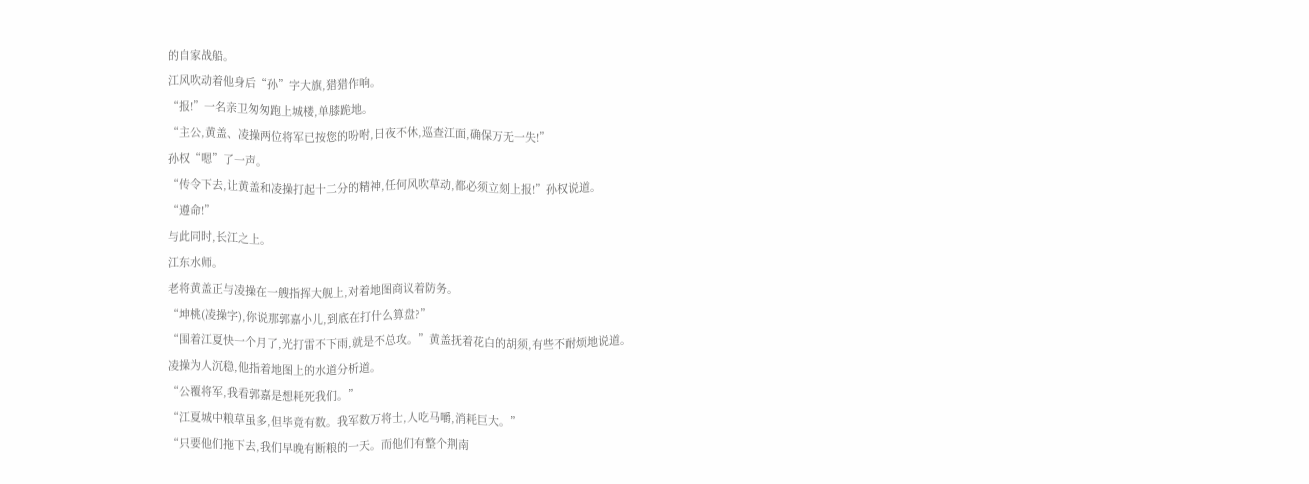的自家战船。
江风吹动着他身后“孙”字大旗,猎猎作响。
“报!”一名亲卫匆匆跑上城楼,单膝跪地。
“主公,黄盖、凌操两位将军已按您的吩咐,日夜不休,巡查江面,确保万无一失!”
孙权“嗯”了一声。
“传令下去,让黄盖和凌操打起十二分的精神,任何风吹草动,都必须立刻上报!”孙权说道。
“遵命!”
与此同时,长江之上。
江东水师。
老将黄盖正与凌操在一艘指挥大舰上,对着地图商议着防务。
“坤桃(凌操字),你说那郭嘉小儿,到底在打什么算盘?”
“围着江夏快一个月了,光打雷不下雨,就是不总攻。”黄盖抚着花白的胡须,有些不耐烦地说道。
凌操为人沉稳,他指着地图上的水道分析道。
“公覆将军,我看郭嘉是想耗死我们。”
“江夏城中粮草虽多,但毕竟有数。我军数万将士,人吃马嚼,消耗巨大。”
“只要他们拖下去,我们早晚有断粮的一天。而他们有整个荆南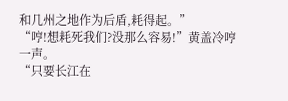和几州之地作为后盾,耗得起。”
“哼!想耗死我们?没那么容易!”黄盖冷哼一声。
“只要长江在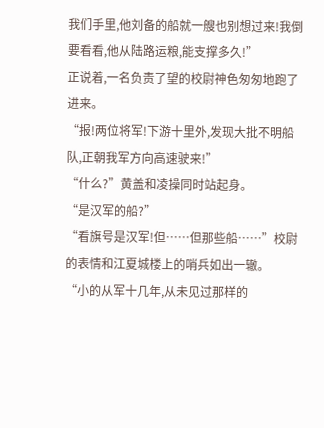我们手里,他刘备的船就一艘也别想过来!我倒要看看,他从陆路运粮,能支撑多久!”
正说着,一名负责了望的校尉神色匆匆地跑了进来。
“报!两位将军!下游十里外,发现大批不明船队,正朝我军方向高速驶来!”
“什么?”黄盖和凌操同时站起身。
“是汉军的船?”
“看旗号是汉军!但……但那些船……”校尉的表情和江夏城楼上的哨兵如出一辙。
“小的从军十几年,从未见过那样的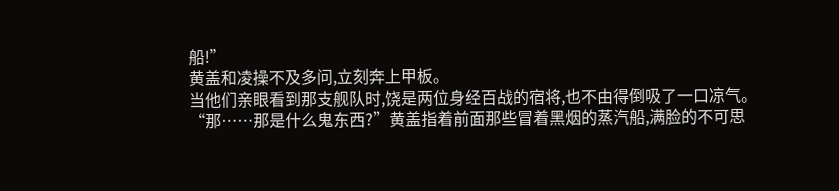船!”
黄盖和凌操不及多问,立刻奔上甲板。
当他们亲眼看到那支舰队时,饶是两位身经百战的宿将,也不由得倒吸了一口凉气。
“那……那是什么鬼东西?”黄盖指着前面那些冒着黑烟的蒸汽船,满脸的不可思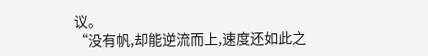议。
“没有帆,却能逆流而上,速度还如此之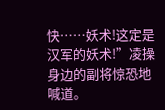快……妖术!这定是汉军的妖术!”凌操身边的副将惊恐地喊道。